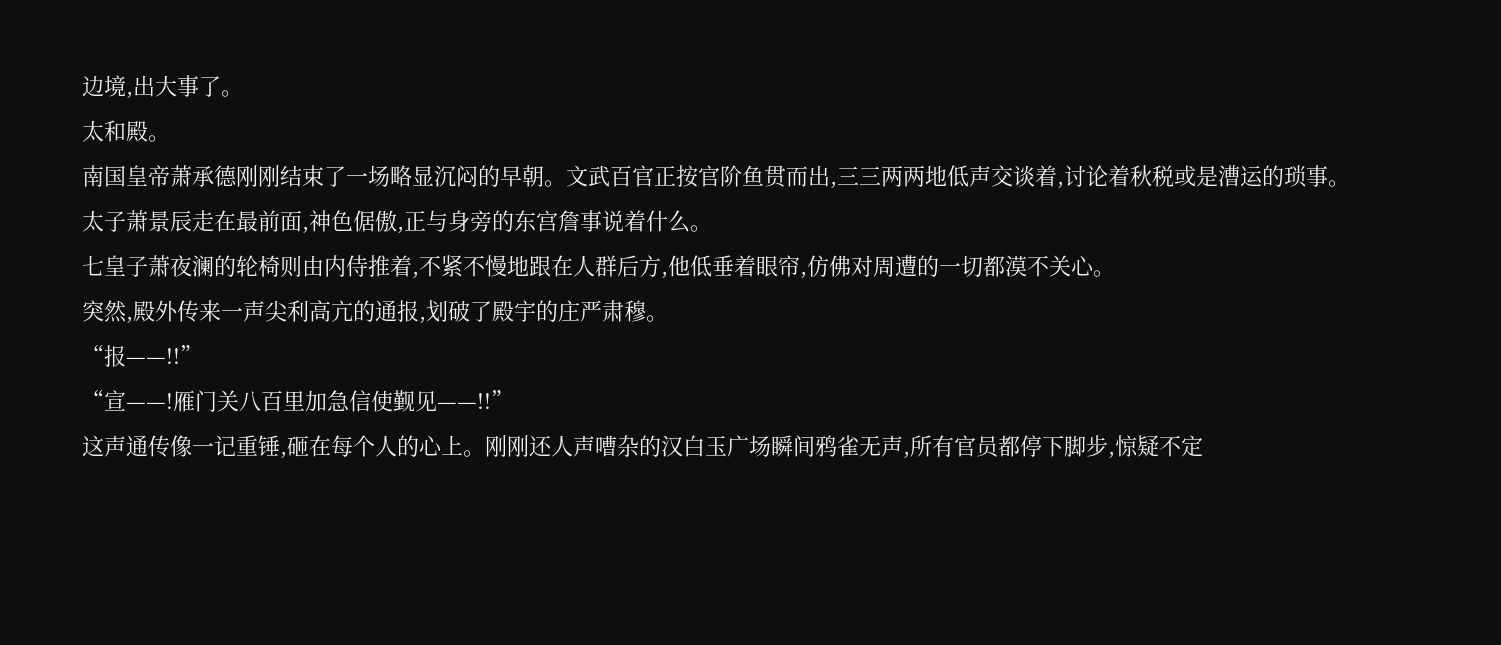边境,出大事了。
太和殿。
南国皇帝萧承德刚刚结束了一场略显沉闷的早朝。文武百官正按官阶鱼贯而出,三三两两地低声交谈着,讨论着秋税或是漕运的琐事。
太子萧景辰走在最前面,神色倨傲,正与身旁的东宫詹事说着什么。
七皇子萧夜澜的轮椅则由内侍推着,不紧不慢地跟在人群后方,他低垂着眼帘,仿佛对周遭的一切都漠不关心。
突然,殿外传来一声尖利高亢的通报,划破了殿宇的庄严肃穆。
“报——!!”
“宣——!雁门关八百里加急信使觐见——!!”
这声通传像一记重锤,砸在每个人的心上。刚刚还人声嘈杂的汉白玉广场瞬间鸦雀无声,所有官员都停下脚步,惊疑不定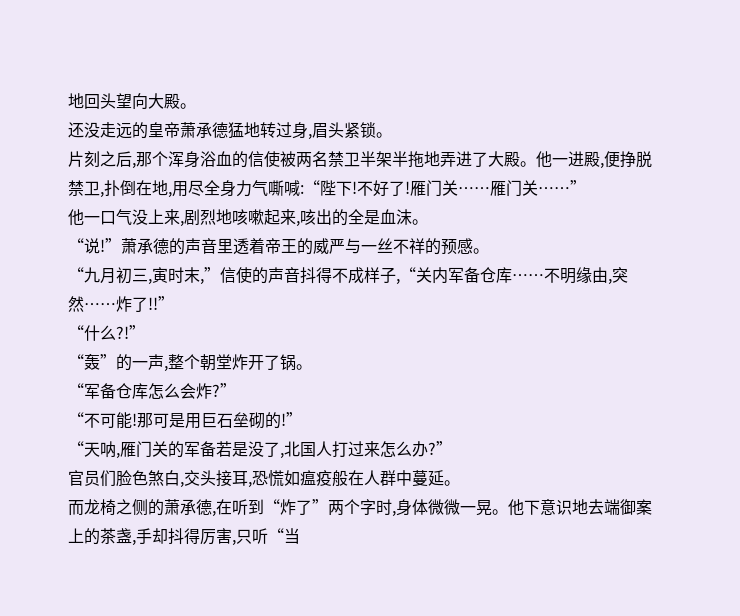地回头望向大殿。
还没走远的皇帝萧承德猛地转过身,眉头紧锁。
片刻之后,那个浑身浴血的信使被两名禁卫半架半拖地弄进了大殿。他一进殿,便挣脱禁卫,扑倒在地,用尽全身力气嘶喊:“陛下!不好了!雁门关……雁门关……”
他一口气没上来,剧烈地咳嗽起来,咳出的全是血沫。
“说!”萧承德的声音里透着帝王的威严与一丝不祥的预感。
“九月初三,寅时末,”信使的声音抖得不成样子,“关内军备仓库……不明缘由,突然……炸了!!”
“什么?!”
“轰”的一声,整个朝堂炸开了锅。
“军备仓库怎么会炸?”
“不可能!那可是用巨石垒砌的!”
“天呐,雁门关的军备若是没了,北国人打过来怎么办?”
官员们脸色煞白,交头接耳,恐慌如瘟疫般在人群中蔓延。
而龙椅之侧的萧承德,在听到“炸了”两个字时,身体微微一晃。他下意识地去端御案上的茶盏,手却抖得厉害,只听“当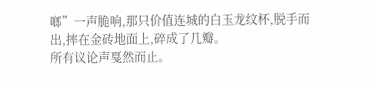啷”一声脆响,那只价值连城的白玉龙纹杯,脱手而出,摔在金砖地面上,碎成了几瓣。
所有议论声戛然而止。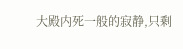大殿内死一般的寂静,只剩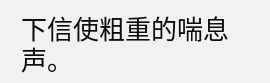下信使粗重的喘息声。